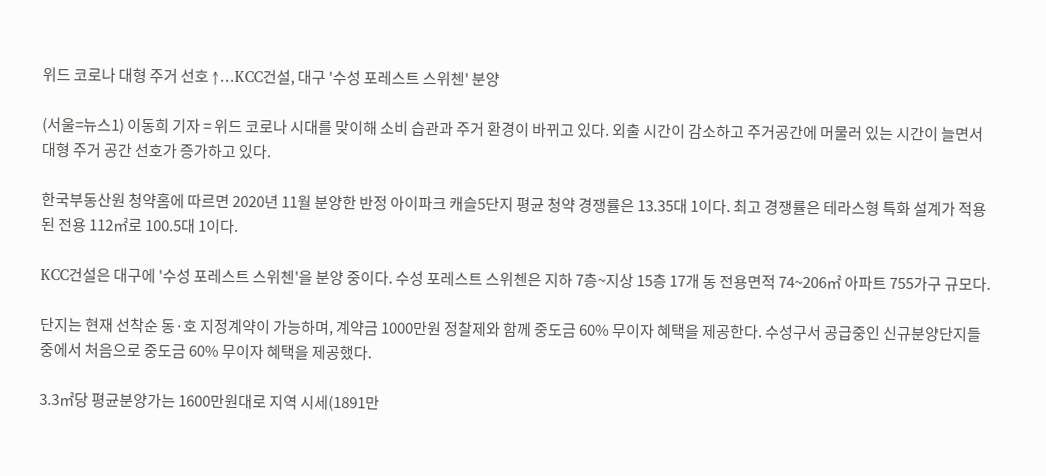위드 코로나 대형 주거 선호 ↑…KCC건설, 대구 '수성 포레스트 스위첸' 분양

(서울=뉴스1) 이동희 기자 = 위드 코로나 시대를 맞이해 소비 습관과 주거 환경이 바뀌고 있다. 외출 시간이 감소하고 주거공간에 머물러 있는 시간이 늘면서 대형 주거 공간 선호가 증가하고 있다.

한국부동산원 청약홈에 따르면 2020년 11월 분양한 반정 아이파크 캐슬5단지 평균 청약 경쟁률은 13.35대 1이다. 최고 경쟁률은 테라스형 특화 설계가 적용된 전용 112㎡로 100.5대 1이다.

KCC건설은 대구에 '수성 포레스트 스위첸'을 분양 중이다. 수성 포레스트 스위첸은 지하 7층~지상 15층 17개 동 전용면적 74~206㎡ 아파트 755가구 규모다.

단지는 현재 선착순 동·호 지정계약이 가능하며, 계약금 1000만원 정찰제와 함께 중도금 60% 무이자 혜택을 제공한다. 수성구서 공급중인 신규분양단지들 중에서 처음으로 중도금 60% 무이자 혜택을 제공했다.

3.3㎡당 평균분양가는 1600만원대로 지역 시세(1891만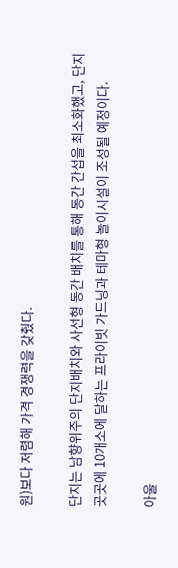원)보다 저렴해 가격 경쟁력을 갖췄다.

단지는 남향위주의 단지배치와 사선형 동간 배치를 통해 동간 간섭을 최소화했고, 단지 곳곳에 10개소에 달하는 프라이빗 가드닝과 테마형 놀이시설이 조성될 예정이다.

아울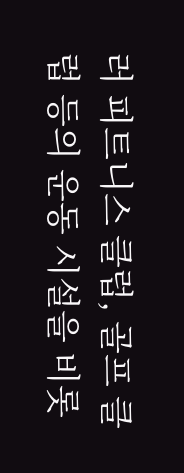러 피트니스 클럽, 골프 클럽 등의 운동 시설을 비롯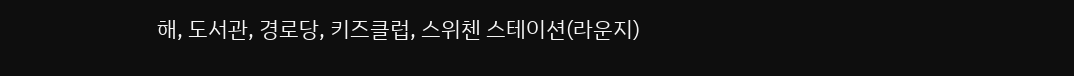해, 도서관, 경로당, 키즈클럽, 스위첸 스테이션(라운지)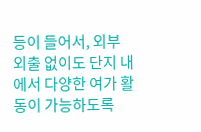등이 들어서, 외부 외출 없이도 단지 내에서 다양한 여가 활동이 가능하도록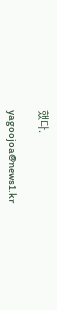했다.

yagoojoa@news1.kr